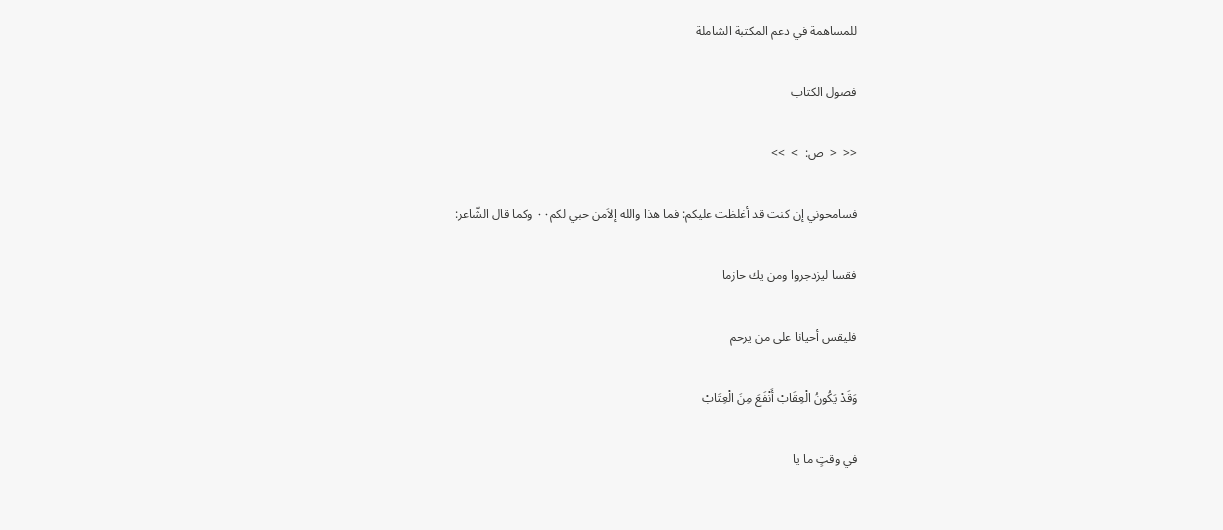للمساهمة في دعم المكتبة الشاملة

فصول الكتاب

<<  <  ص:  >  >>

فسامحوني إن كنت قد أغلظت عليكم: فما هذا والله إلاَمن حبي لكم٠٠ وكما قال الشّاعر:

فقسا ليزدجروا ومن يك حازما

فليقس أحيانا على من يرحم

وَقَدْ يَكُونُ الْعِقَابْ أَنْفَعَ مِنَ الْعِتَابْ

في وقتٍ ما يا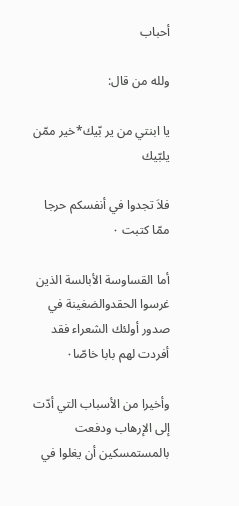أحباب

ولله من قال:

يا ابنتي من ير بّيك*خير ممّن يلبّيك

فلاَ تجدوا في أنفسكم حرجا ممّا كتبت ٠

أما القساوسة الأبالسة الذين غرسوا الحقدوالضغينة في صدور أولئك الشعراء فقد أفردت لهم بابا خاصّا٠

وأخيرا من الأسباب التي أدّت إلى الإرهاب ودفعت بالمستمسكين أن يغلوا في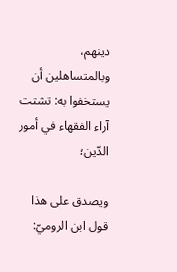دينهم، وبالمتساهلين أن يستخفوا به: تشتت آراء الفقهاء في أمور الدّين؛

ويصدق على هذا قول ابن الروميّ: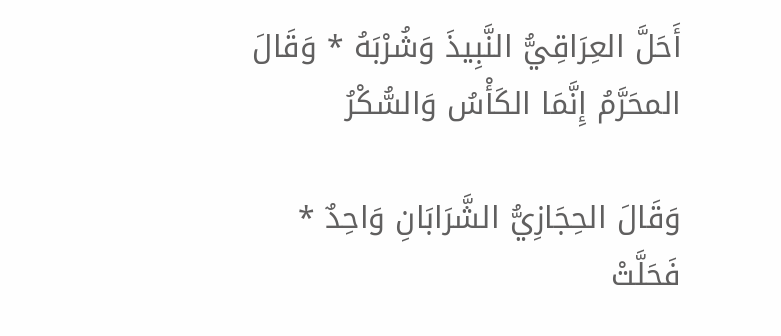أَحَلَّ العِرَاقِيُّ النَّبِيذَ وَشُرْبَهُ * وَقَالَ المحَرَّمُ إِنَّمَا الكَأْسُ وَالسُّكْرُ

وَقَالَ الحِجَازِيُّ الشَّرَابَانِ وَاحِدٌ * فَحَلَّتْ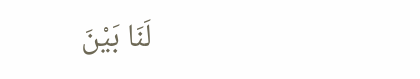لَنَا بَيْنَ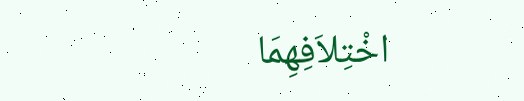اخْتِلاَفِهِمَا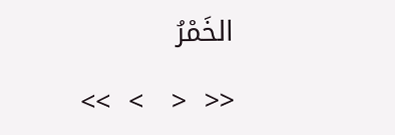الخَمْرُ

<<  <   >  >>